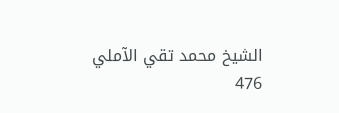الشيخ محمد تقي الآملي
476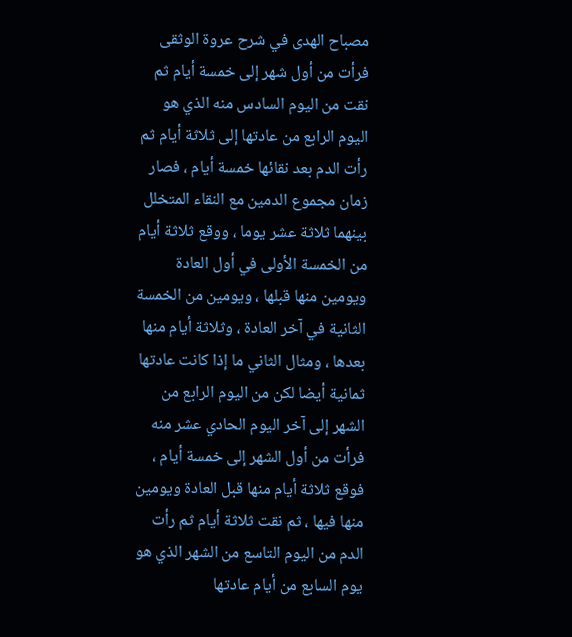مصباح الهدى في شرح عروة الوثقى
فرأت من أول شهر إلى خمسة أيام ثم نقت من اليوم السادس منه الذي هو اليوم الرابع من عادتها إلى ثلاثة أيام ثم رأت الدم بعد نقائها خمسة أيام ، فصار زمان مجموع الدمين مع النقاء المتخلل بينهما ثلاثة عشر يوما ، ووقع ثلاثة أيام من الخمسة الأولى في أول العادة ويومين منها قبلها ، ويومين من الخمسة الثانية في آخر العادة ، وثلاثة أيام منها بعدها ، ومثال الثاني ما إذا كانت عادتها ثمانية أيضا لكن من اليوم الرابع من الشهر إلى آخر اليوم الحادي عشر منه فرأت من أول الشهر إلى خمسة أيام ، فوقع ثلاثة أيام منها قبل العادة ويومين منها فيها ، ثم نقت ثلاثة أيام ثم رأت الدم من اليوم التاسع من الشهر الذي هو يوم السابع من أيام عادتها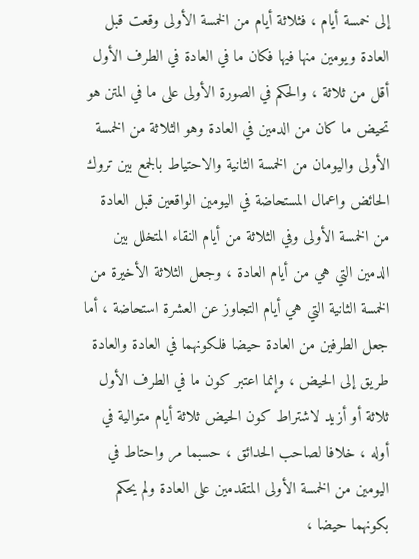إلى خمسة أيام ، فثلاثة أيام من الخمسة الأولى وقعت قبل العادة ويومين منها فيها فكان ما في العادة في الطرف الأول أقل من ثلاثة ، والحكم في الصورة الأولى على ما في المتن هو تحيض ما كان من الدمين في العادة وهو الثلاثة من الخمسة الأولى واليومان من الخمسة الثانية والاحتياط بالجمع بين تروك الحائض واعمال المستحاضة في اليومين الواقعين قبل العادة من الخمسة الأولى وفي الثلاثة من أيام النقاء المتخلل بين الدمين التي هي من أيام العادة ، وجعل الثلاثة الأخيرة من الخمسة الثانية التي هي أيام التجاوز عن العشرة استحاضة ، أما جعل الطرفين من العادة حيضا فلكونهما في العادة والعادة طريق إلى الحيض ، وإنما اعتبر كون ما في الطرف الأول ثلاثة أو أزيد لاشتراط كون الحيض ثلاثة أيام متوالية في أوله ، خلافا لصاحب الحدائق ، حسبما مر واحتاط في اليومين من الخمسة الأولى المتقدمين على العادة ولم يحكم بكونهما حيضا ،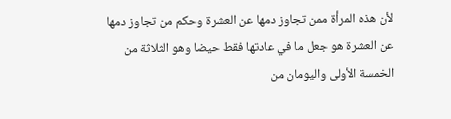لأن هذه المرأة ممن تجاوز دمها عن العشرة وحكم من تجاوز دمها عن العشرة هو جعل ما في عادتها فقط حيضا وهو الثلاثة من الخمسة الأولى واليومان من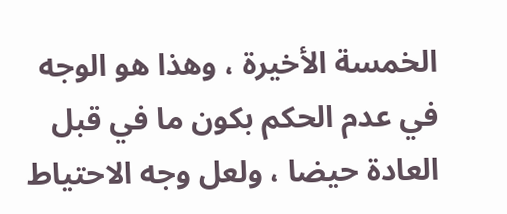الخمسة الأخيرة ، وهذا هو الوجه في عدم الحكم بكون ما في قبل العادة حيضا ، ولعل وجه الاحتياط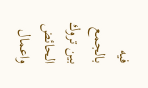فيه بالجمع بين تروك الحائض واعمال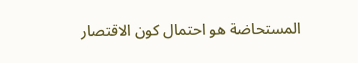المستحاضة هو احتمال كون الاقتصار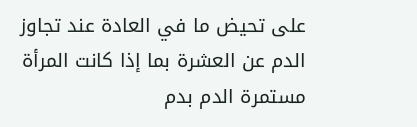على تحيض ما في العادة عند تجاوز الدم عن العشرة بما إذا كانت المرأة مستمرة الدم بدم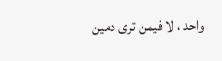واحد ، لا فيمن ترى دمين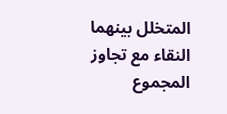المتخلل بينهما النقاء مع تجاوز المجموع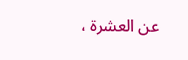عن العشرة ،